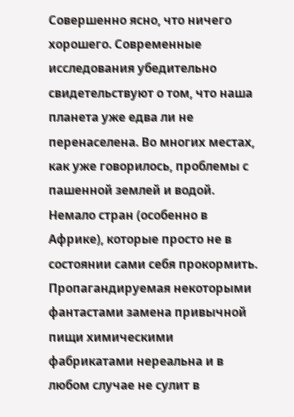Совершенно ясно, что ничего хорошего. Современные исследования убедительно свидетельствуют о том, что наша планета уже едва ли не перенаселена. Во многих местах, как уже говорилось, проблемы с пашенной землей и водой. Немало стран (особенно в Африке), которые просто не в состоянии сами себя прокормить. Пропагандируемая некоторыми фантастами замена привычной пищи химическими фабрикатами нереальна и в любом случае не сулит в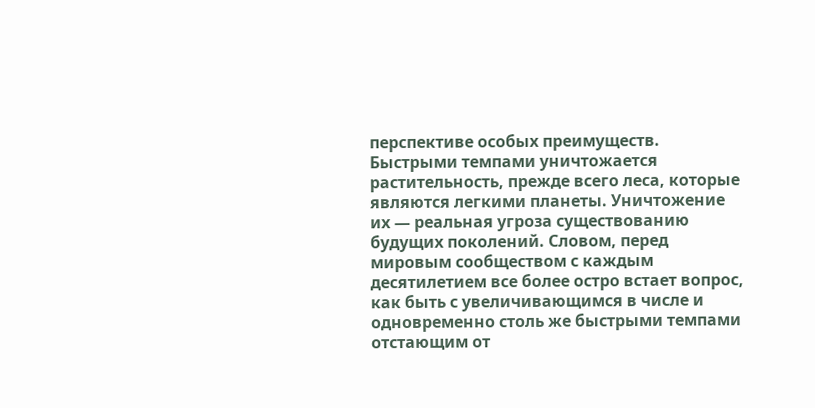перспективе особых преимуществ. Быстрыми темпами уничтожается растительность, прежде всего леса, которые являются легкими планеты. Уничтожение их — реальная угроза существованию будущих поколений. Словом, перед мировым сообществом с каждым десятилетием все более остро встает вопрос, как быть с увеличивающимся в числе и одновременно столь же быстрыми темпами отстающим от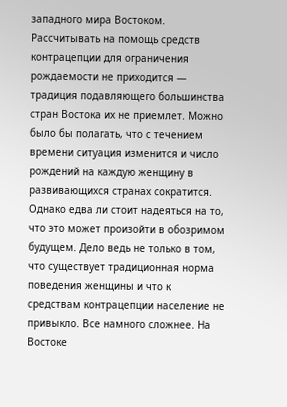западного мира Востоком.
Рассчитывать на помощь средств контрацепции для ограничения рождаемости не приходится — традиция подавляющего большинства стран Востока их не приемлет. Можно было бы полагать, что с течением времени ситуация изменится и число рождений на каждую женщину в развивающихся странах сократится. Однако едва ли стоит надеяться на то, что это может произойти в обозримом будущем. Дело ведь не только в том, что существует традиционная норма поведения женщины и что к средствам контрацепции население не привыкло. Все намного сложнее. На Востоке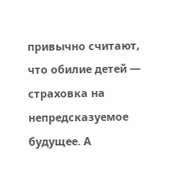привычно считают, что обилие детей — страховка на непредсказуемое будущее. А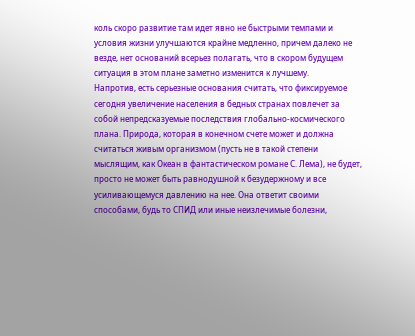коль скоро развитие там идет явно не быстрыми темпами и условия жизни улучшаются крайне медленно, причем далеко не везде, нет оснований всерьез полагать, что в скором будущем ситуация в этом плане заметно изменится к лучшему.
Напротив, есть серьезные основания считать, что фиксируемое сегодня увеличение населения в бедных странах повлечет за собой непредсказуемые последствия глобально-космического плана. Природа, которая в конечном счете может и должна считаться живым организмом (пусть не в такой степени мыслящим, как Океан в фантастическом романе С. Лема), не будет, просто не может быть равнодушной к безудержному и все усиливающемуся давлению на нее. Она ответит своими способами, будь то СПИД или иные неизлечимые болезни,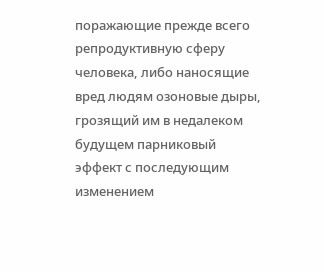поражающие прежде всего репродуктивную сферу человека, либо наносящие вред людям озоновые дыры, грозящий им в недалеком будущем парниковый эффект с последующим изменением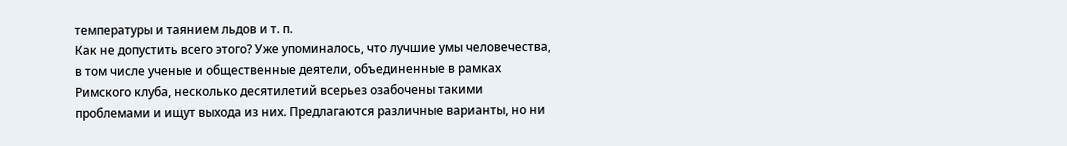температуры и таянием льдов и т. п.
Как не допустить всего этого? Уже упоминалось, что лучшие умы человечества, в том числе ученые и общественные деятели, объединенные в рамках Римского клуба, несколько десятилетий всерьез озабочены такими проблемами и ищут выхода из них. Предлагаются различные варианты, но ни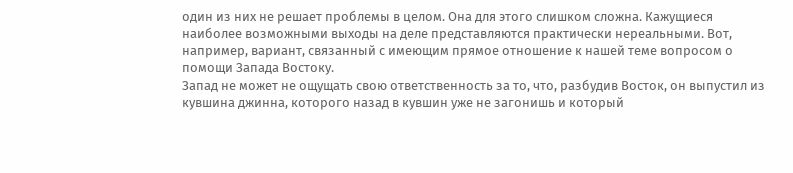один из них не решает проблемы в целом. Она для этого слишком сложна. Кажущиеся наиболее возможными выходы на деле представляются практически нереальными. Вот, например, вариант, связанный с имеющим прямое отношение к нашей теме вопросом о помощи Запада Востоку.
Запад не может не ощущать свою ответственность за то, что, разбудив Восток, он выпустил из кувшина джинна, которого назад в кувшин уже не загонишь и который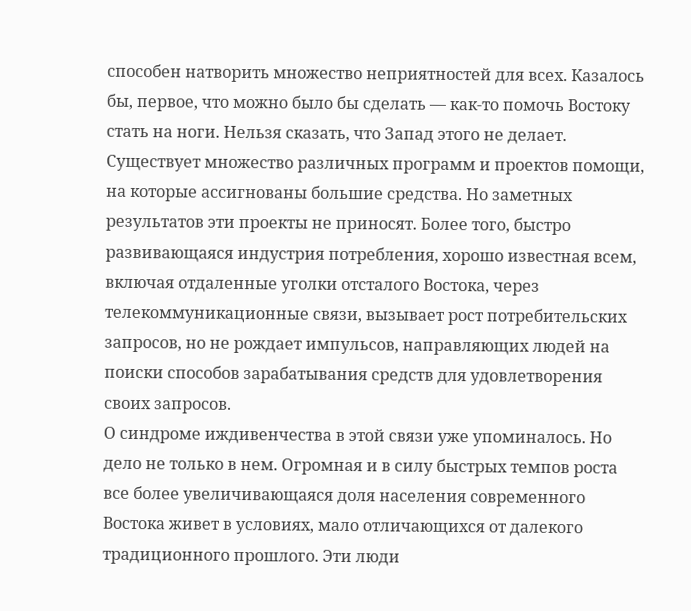способен натворить множество неприятностей для всех. Казалось бы, первое, что можно было бы сделать — как-то помочь Востоку стать на ноги. Нельзя сказать, что Запад этого не делает. Существует множество различных программ и проектов помощи, на которые ассигнованы большие средства. Но заметных результатов эти проекты не приносят. Более того, быстро развивающаяся индустрия потребления, хорошо известная всем, включая отдаленные уголки отсталого Востока, через телекоммуникационные связи, вызывает рост потребительских запросов, но не рождает импульсов, направляющих людей на поиски способов зарабатывания средств для удовлетворения своих запросов.
О синдроме иждивенчества в этой связи уже упоминалось. Но дело не только в нем. Огромная и в силу быстрых темпов роста все более увеличивающаяся доля населения современного Востока живет в условиях, мало отличающихся от далекого традиционного прошлого. Эти люди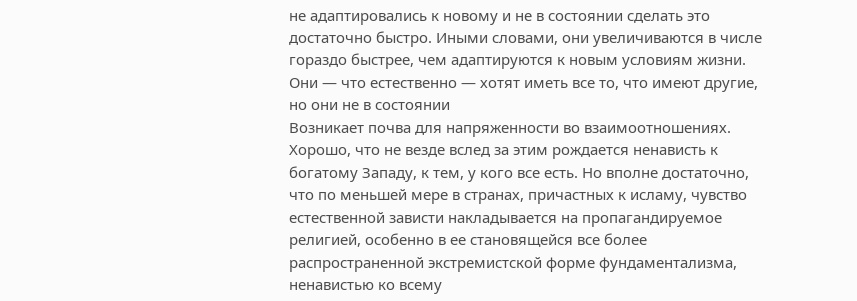не адаптировались к новому и не в состоянии сделать это достаточно быстро. Иными словами, они увеличиваются в числе гораздо быстрее, чем адаптируются к новым условиям жизни. Они — что естественно — хотят иметь все то, что имеют другие, но они не в состоянии
Возникает почва для напряженности во взаимоотношениях. Хорошо, что не везде вслед за этим рождается ненависть к богатому Западу, к тем, у кого все есть. Но вполне достаточно, что по меньшей мере в странах, причастных к исламу, чувство естественной зависти накладывается на пропагандируемое религией, особенно в ее становящейся все более распространенной экстремистской форме фундаментализма, ненавистью ко всему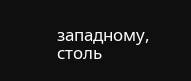западному, столь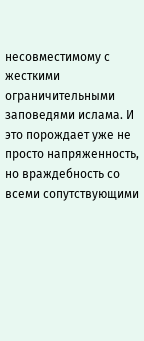несовместимому с жесткими ограничительными заповедями ислама. И это порождает уже не просто напряженность, но враждебность со всеми сопутствующими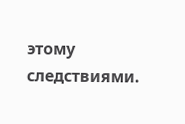этому следствиями.